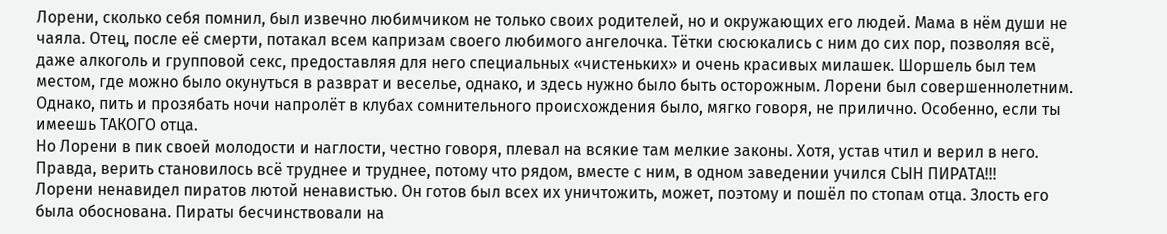Лорени, сколько себя помнил, был извечно любимчиком не только своих родителей, но и окружающих его людей. Мама в нём души не чаяла. Отец, после её смерти, потакал всем капризам своего любимого ангелочка. Тётки сюсюкались с ним до сих пор, позволяя всё, даже алкоголь и групповой секс, предоставляя для него специальных «чистеньких» и очень красивых милашек. Шоршель был тем местом, где можно было окунуться в разврат и веселье, однако, и здесь нужно было быть осторожным. Лорени был совершеннолетним. Однако, пить и прозябать ночи напролёт в клубах сомнительного происхождения было, мягко говоря, не прилично. Особенно, если ты имеешь ТАКОГО отца.
Но Лорени в пик своей молодости и наглости, честно говоря, плевал на всякие там мелкие законы. Хотя, устав чтил и верил в него. Правда, верить становилось всё труднее и труднее, потому что рядом, вместе с ним, в одном заведении учился СЫН ПИРАТА!!!
Лорени ненавидел пиратов лютой ненавистью. Он готов был всех их уничтожить, может, поэтому и пошёл по стопам отца. Злость его была обоснована. Пираты бесчинствовали на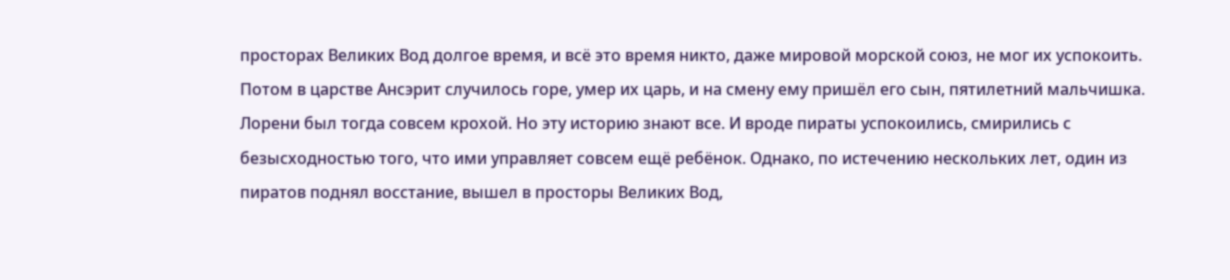просторах Великих Вод долгое время, и всё это время никто, даже мировой морской союз, не мог их успокоить. Потом в царстве Ансэрит случилось горе, умер их царь, и на смену ему пришёл его сын, пятилетний мальчишка. Лорени был тогда совсем крохой. Но эту историю знают все. И вроде пираты успокоились, смирились с безысходностью того, что ими управляет совсем ещё ребёнок. Однако, по истечению нескольких лет, один из пиратов поднял восстание, вышел в просторы Великих Вод,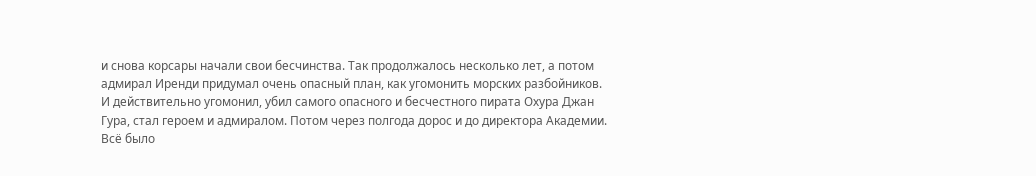и снова корсары начали свои бесчинства. Так продолжалось несколько лет, а потом адмирал Иренди придумал очень опасный план, как угомонить морских разбойников. И действительно угомонил, убил самого опасного и бесчестного пирата Охура Джан Гура, стал героем и адмиралом. Потом через полгода дорос и до директора Академии.
Всё было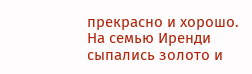прекрасно и хорошо. На семью Иренди сыпались золото и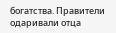богатства. Правители одаривали отца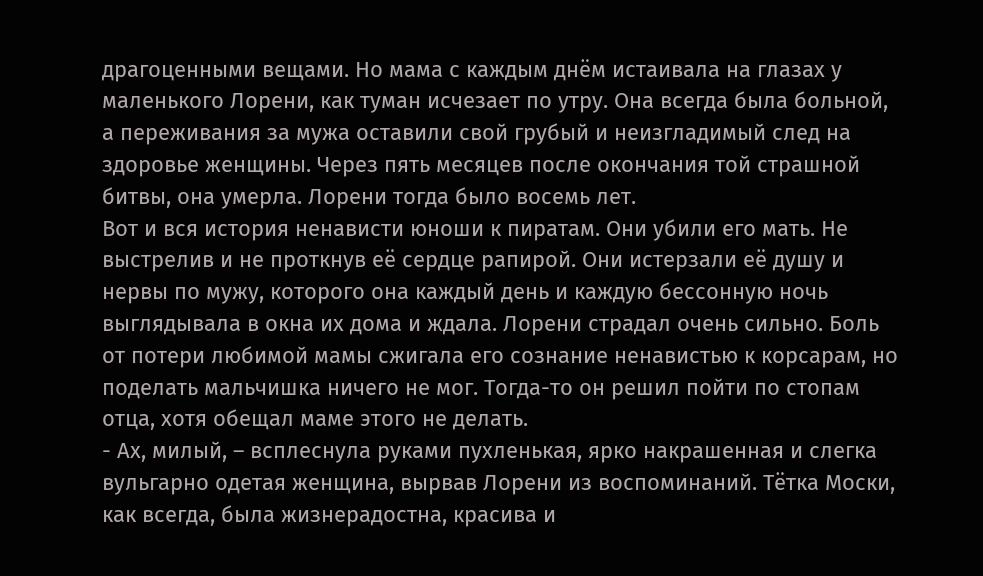драгоценными вещами. Но мама с каждым днём истаивала на глазах у маленького Лорени, как туман исчезает по утру. Она всегда была больной, а переживания за мужа оставили свой грубый и неизгладимый след на здоровье женщины. Через пять месяцев после окончания той страшной битвы, она умерла. Лорени тогда было восемь лет.
Вот и вся история ненависти юноши к пиратам. Они убили его мать. Не выстрелив и не проткнув её сердце рапирой. Они истерзали её душу и нервы по мужу, которого она каждый день и каждую бессонную ночь выглядывала в окна их дома и ждала. Лорени страдал очень сильно. Боль от потери любимой мамы сжигала его сознание ненавистью к корсарам, но поделать мальчишка ничего не мог. Тогда-то он решил пойти по стопам отца, хотя обещал маме этого не делать.
- Ах, милый, – всплеснула руками пухленькая, ярко накрашенная и слегка вульгарно одетая женщина, вырвав Лорени из воспоминаний. Тётка Моски, как всегда, была жизнерадостна, красива и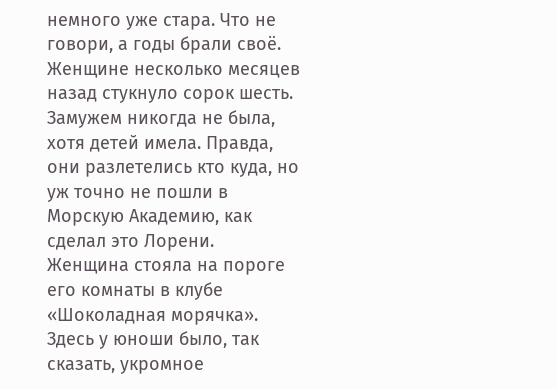немного уже стара. Что не говори, а годы брали своё. Женщине несколько месяцев назад стукнуло сорок шесть. Замужем никогда не была, хотя детей имела. Правда, они разлетелись кто куда, но уж точно не пошли в Морскую Академию, как сделал это Лорени.
Женщина стояла на пороге его комнаты в клубе «Шоколадная морячка». Здесь у юноши было, так сказать, укромное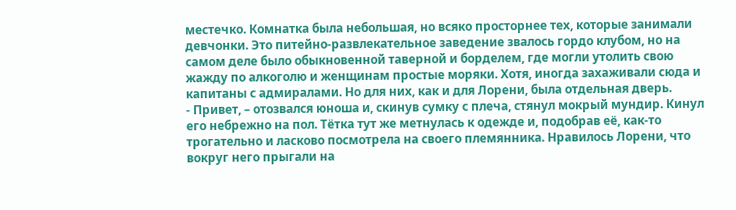местечко. Комнатка была небольшая, но всяко просторнее тех, которые занимали девчонки. Это питейно-развлекательное заведение звалось гордо клубом, но на самом деле было обыкновенной таверной и борделем, где могли утолить свою жажду по алкоголю и женщинам простые моряки. Хотя, иногда захаживали сюда и капитаны с адмиралами. Но для них, как и для Лорени, была отдельная дверь.
- Привет, – отозвался юноша и, скинув сумку с плеча, стянул мокрый мундир. Кинул его небрежно на пол. Тётка тут же метнулась к одежде и, подобрав её, как-то трогательно и ласково посмотрела на своего племянника. Нравилось Лорени, что вокруг него прыгали на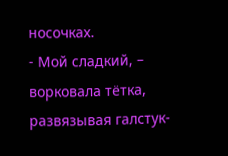носочках.
- Мой сладкий, – ворковала тётка, развязывая галстук-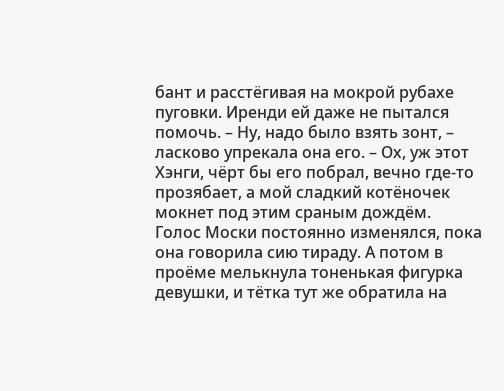бант и расстёгивая на мокрой рубахе пуговки. Иренди ей даже не пытался помочь. – Ну, надо было взять зонт, – ласково упрекала она его. – Ох, уж этот Хэнги, чёрт бы его побрал, вечно где-то прозябает, а мой сладкий котёночек мокнет под этим сраным дождём.
Голос Моски постоянно изменялся, пока она говорила сию тираду. А потом в проёме мелькнула тоненькая фигурка девушки, и тётка тут же обратила на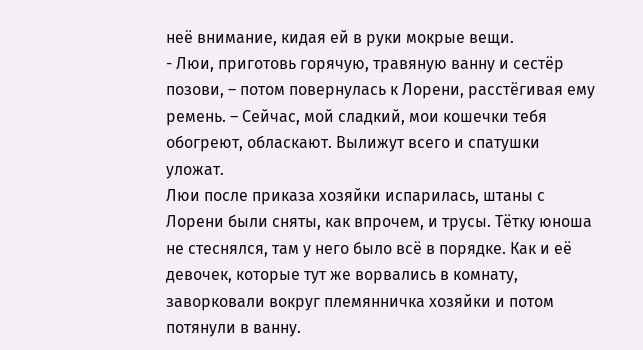неё внимание, кидая ей в руки мокрые вещи.
- Люи, приготовь горячую, травяную ванну и сестёр позови, – потом повернулась к Лорени, расстёгивая ему ремень. – Сейчас, мой сладкий, мои кошечки тебя обогреют, обласкают. Вылижут всего и спатушки уложат.
Люи после приказа хозяйки испарилась, штаны с Лорени были сняты, как впрочем, и трусы. Тётку юноша не стеснялся, там у него было всё в порядке. Как и её девочек, которые тут же ворвались в комнату, заворковали вокруг племянничка хозяйки и потом потянули в ванну.